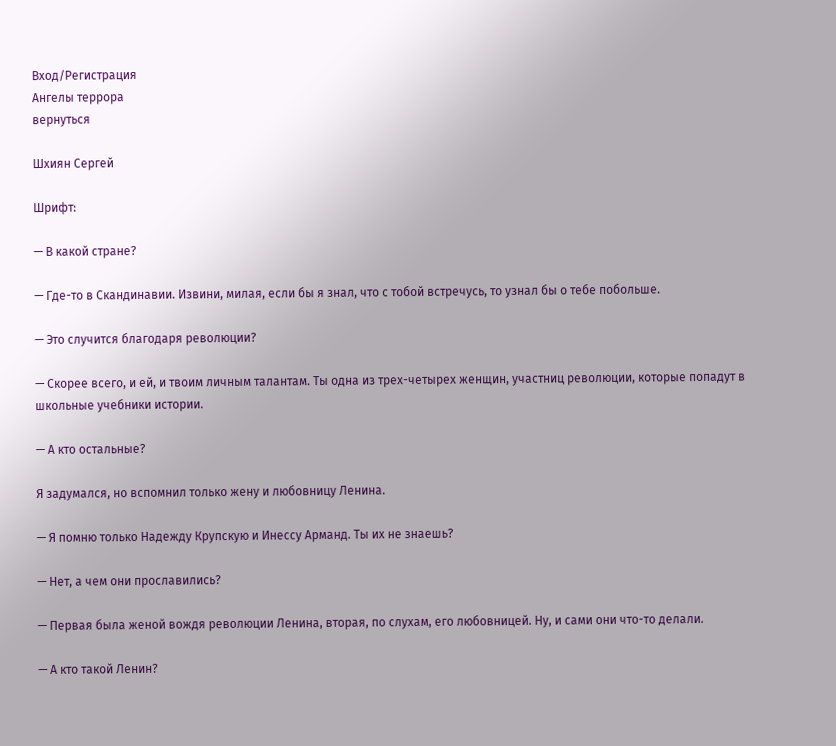Вход/Регистрация
Ангелы террора
вернуться

Шхиян Сергей

Шрифт:

— В какой стране?

— Где-то в Скандинавии. Извини, милая, если бы я знал, что с тобой встречусь, то узнал бы о тебе побольше.

— Это случится благодаря революции?

— Скорее всего, и ей, и твоим личным талантам. Ты одна из трех-четырех женщин, участниц революции, которые попадут в школьные учебники истории.

— А кто остальные?

Я задумался, но вспомнил только жену и любовницу Ленина.

— Я помню только Надежду Крупскую и Инессу Арманд. Ты их не знаешь?

— Нет, а чем они прославились?

— Первая была женой вождя революции Ленина, вторая, по слухам, его любовницей. Ну, и сами они что-то делали.

— А кто такой Ленин?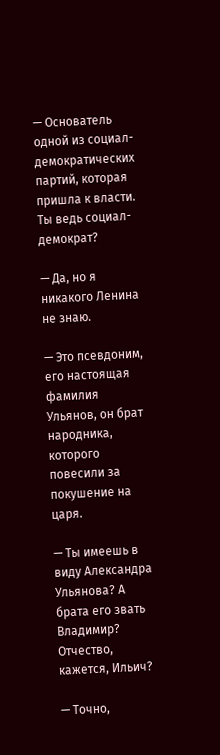— Основатель одной из социал-демократических партий, которая пришла к власти. Ты ведь социал-демократ?

— Да, но я никакого Ленина не знаю.

— Это псевдоним, его настоящая фамилия Ульянов, он брат народника, которого повесили за покушение на царя.

— Ты имеешь в виду Александра Ульянова? А брата его звать Владимир? Отчество, кажется, Ильич?

— Точно,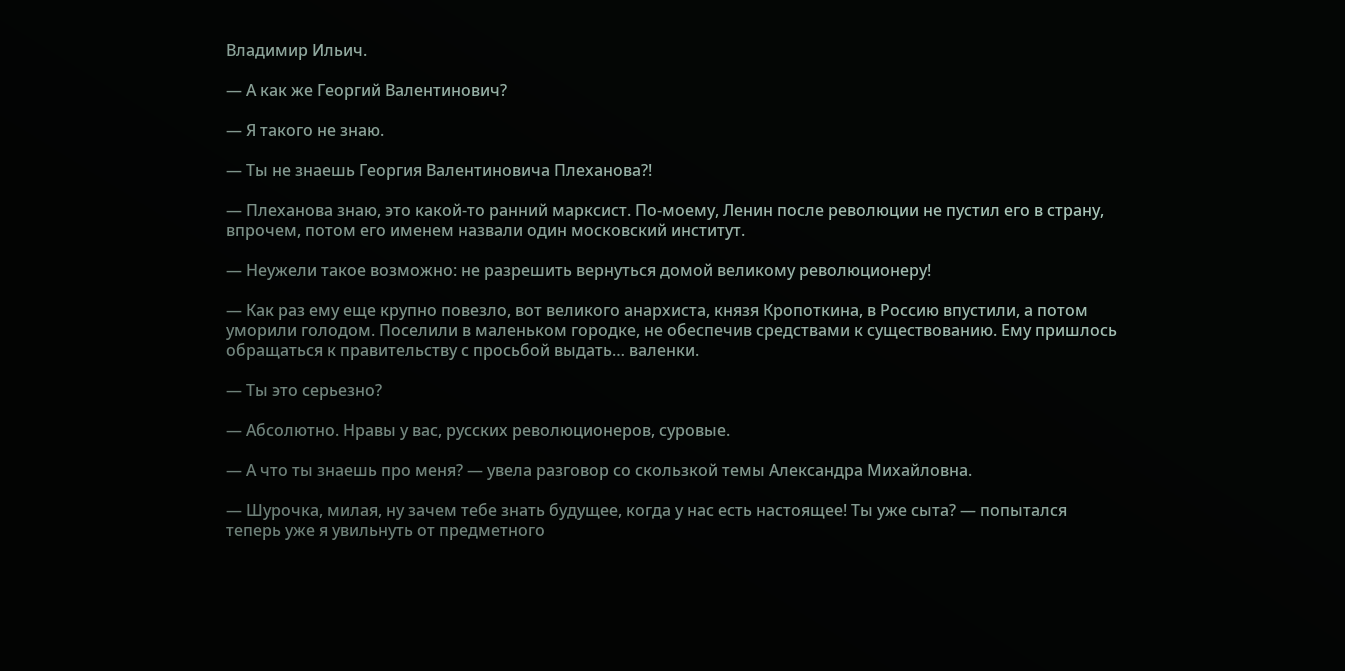Владимир Ильич.

— А как же Георгий Валентинович?

— Я такого не знаю.

— Ты не знаешь Георгия Валентиновича Плеханова?!

— Плеханова знаю, это какой-то ранний марксист. По-моему, Ленин после революции не пустил его в страну, впрочем, потом его именем назвали один московский институт.

— Неужели такое возможно: не разрешить вернуться домой великому революционеру!

— Как раз ему еще крупно повезло, вот великого анархиста, князя Кропоткина, в Россию впустили, а потом уморили голодом. Поселили в маленьком городке, не обеспечив средствами к существованию. Ему пришлось обращаться к правительству с просьбой выдать… валенки.

— Ты это серьезно?

— Абсолютно. Нравы у вас, русских революционеров, суровые.

— А что ты знаешь про меня? — увела разговор со скользкой темы Александра Михайловна.

— Шурочка, милая, ну зачем тебе знать будущее, когда у нас есть настоящее! Ты уже сыта? — попытался теперь уже я увильнуть от предметного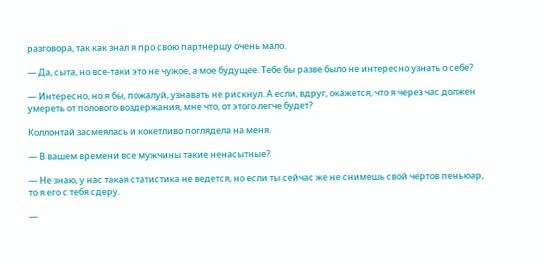разговора, так как знал я про свою партнершу очень мало.

— Да, сыта, но все-таки это не чужое, а мое будущее. Тебе бы разве было не интересно узнать о себе?

— Интересно, но я бы, пожалуй, узнавать не рискнул. А если, вдруг, окажется, что я через час должен умереть от полового воздержания, мне что, от этого легче будет?

Коллонтай засмеялась и кокетливо поглядела на меня.

— В вашем времени все мужчины такие ненасытные?

— Не знаю, у нас такая статистика не ведется, но если ты сейчас же не снимешь свой чертов пеньюар, то я его с тебя сдеру.

—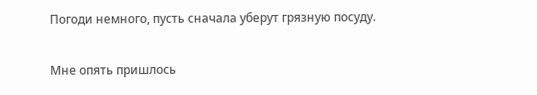Погоди немного, пусть сначала уберут грязную посуду.

Мне опять пришлось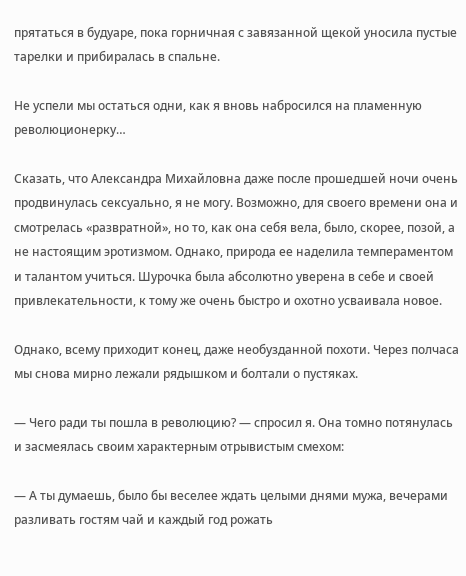прятаться в будуаре, пока горничная с завязанной щекой уносила пустые тарелки и прибиралась в спальне.

Не успели мы остаться одни, как я вновь набросился на пламенную революционерку…

Сказать, что Александра Михайловна даже после прошедшей ночи очень продвинулась сексуально, я не могу. Возможно, для своего времени она и смотрелась «развратной», но то, как она себя вела, было, скорее, позой, а не настоящим эротизмом. Однако, природа ее наделила темпераментом и талантом учиться. Шурочка была абсолютно уверена в себе и своей привлекательности, к тому же очень быстро и охотно усваивала новое.

Однако, всему приходит конец, даже необузданной похоти. Через полчаса мы снова мирно лежали рядышком и болтали о пустяках.

— Чего ради ты пошла в революцию? — спросил я. Она томно потянулась и засмеялась своим характерным отрывистым смехом:

— А ты думаешь, было бы веселее ждать целыми днями мужа, вечерами разливать гостям чай и каждый год рожать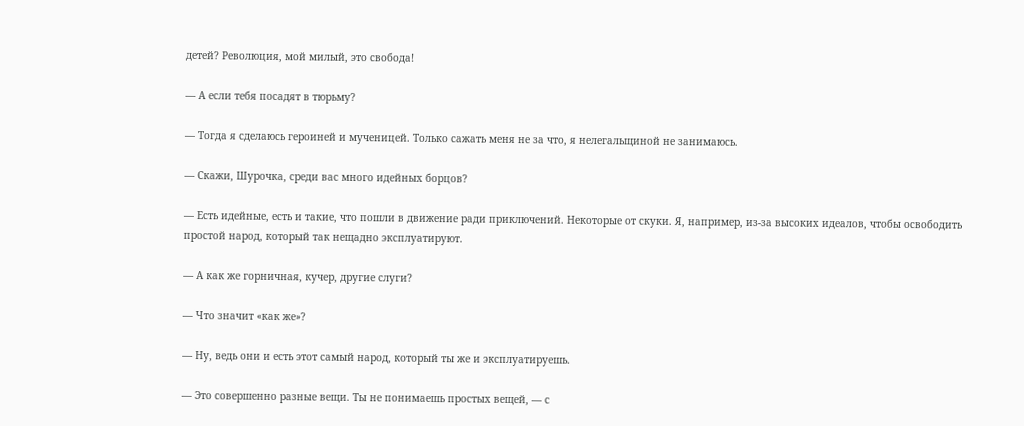детей? Революция, мой милый, это свобода!

— А если тебя посадят в тюрьму?

— Тогда я сделаюсь героиней и мученицей. Только сажать меня не за что, я нелегальщиной не занимаюсь.

— Скажи, Шурочка, среди вас много идейных борцов?

— Есть идейные, есть и такие, что пошли в движение ради приключений. Некоторые от скуки. Я, например, из-за высоких идеалов, чтобы освободить простой народ, который так нещадно эксплуатируют.

— А как же горничная, кучер, другие слуги?

— Что значит «как же»?

— Ну, ведь они и есть этот самый народ, который ты же и эксплуатируешь.

— Это совершенно разные вещи. Ты не понимаешь простых вещей, — с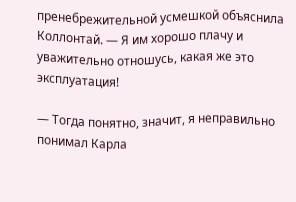пренебрежительной усмешкой объяснила Коллонтай. — Я им хорошо плачу и уважительно отношусь, какая же это эксплуатация!

— Тогда понятно, значит, я неправильно понимал Карла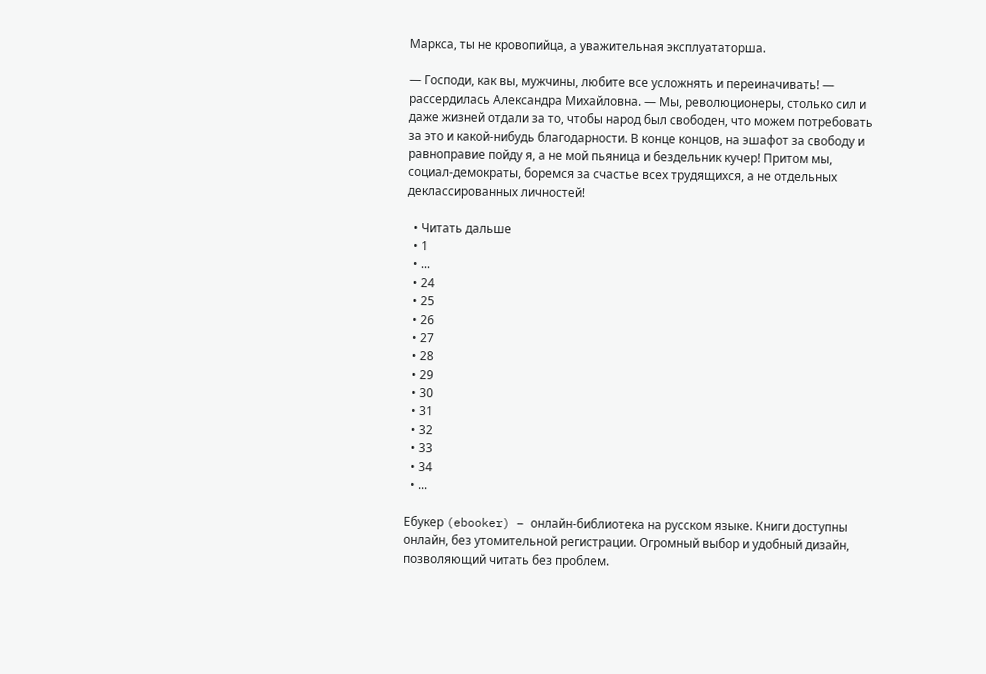Маркса, ты не кровопийца, а уважительная эксплуататорша.

— Господи, как вы, мужчины, любите все усложнять и переиначивать! — рассердилась Александра Михайловна. — Мы, революционеры, столько сил и даже жизней отдали за то, чтобы народ был свободен, что можем потребовать за это и какой-нибудь благодарности. В конце концов, на эшафот за свободу и равноправие пойду я, а не мой пьяница и бездельник кучер! Притом мы, социал-демократы, боремся за счастье всех трудящихся, а не отдельных деклассированных личностей!

  • Читать дальше
  • 1
  • ...
  • 24
  • 25
  • 26
  • 27
  • 28
  • 29
  • 30
  • 31
  • 32
  • 33
  • 34
  • ...

Ебукер (ebooker) – онлайн-библиотека на русском языке. Книги доступны онлайн, без утомительной регистрации. Огромный выбор и удобный дизайн, позволяющий читать без проблем.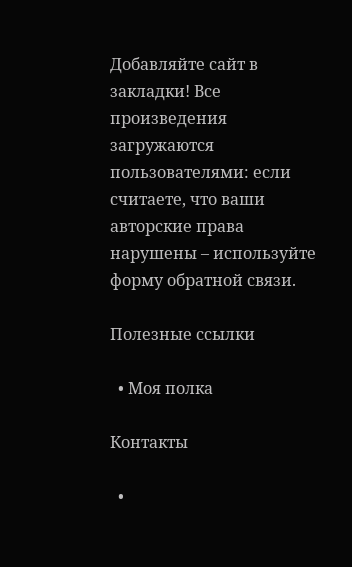Добавляйте сайт в закладки! Все произведения загружаются пользователями: если считаете, что ваши авторские права нарушены – используйте форму обратной связи.

Полезные ссылки

  • Моя полка

Контакты

  •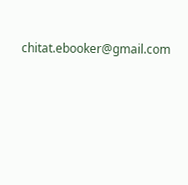chitat.ebooker@gmail.com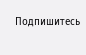Подпишитесь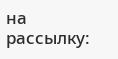на рассылку: